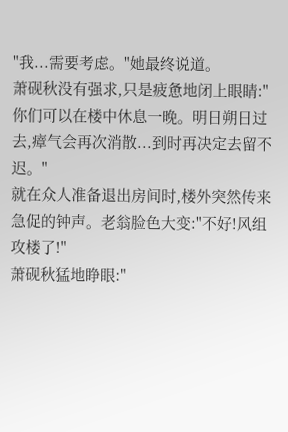"我...需要考虑。"她最终说道。
萧砚秋没有强求,只是疲惫地闭上眼睛:"你们可以在楼中休息一晚。明日朔日过去,瘴气会再次消散...到时再决定去留不迟。"
就在众人准备退出房间时,楼外突然传来急促的钟声。老翁脸色大变:"不好!风组攻楼了!"
萧砚秋猛地睁眼:"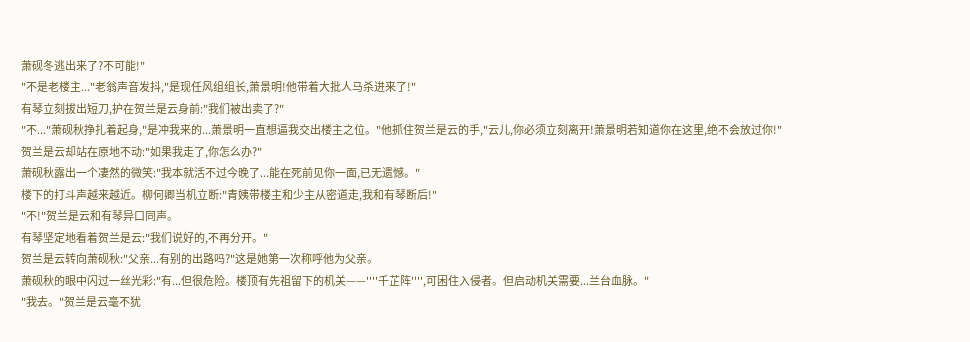萧砚冬逃出来了?不可能!"
"不是老楼主..."老翁声音发抖,"是现任风组组长,萧景明!他带着大批人马杀进来了!"
有琴立刻拔出短刀,护在贺兰是云身前:"我们被出卖了?"
"不..."萧砚秋挣扎着起身,"是冲我来的...萧景明一直想逼我交出楼主之位。"他抓住贺兰是云的手,"云儿,你必须立刻离开!萧景明若知道你在这里,绝不会放过你!"
贺兰是云却站在原地不动:"如果我走了,你怎么办?"
萧砚秋露出一个凄然的微笑:"我本就活不过今晚了...能在死前见你一面,已无遗憾。"
楼下的打斗声越来越近。柳何卿当机立断:"青姨带楼主和少主从密道走,我和有琴断后!"
"不!"贺兰是云和有琴异口同声。
有琴坚定地看着贺兰是云:"我们说好的,不再分开。"
贺兰是云转向萧砚秋:"父亲...有别的出路吗?"这是她第一次称呼他为父亲。
萧砚秋的眼中闪过一丝光彩:"有...但很危险。楼顶有先祖留下的机关——''''千芷阵'''',可困住入侵者。但启动机关需要...兰台血脉。"
"我去。"贺兰是云毫不犹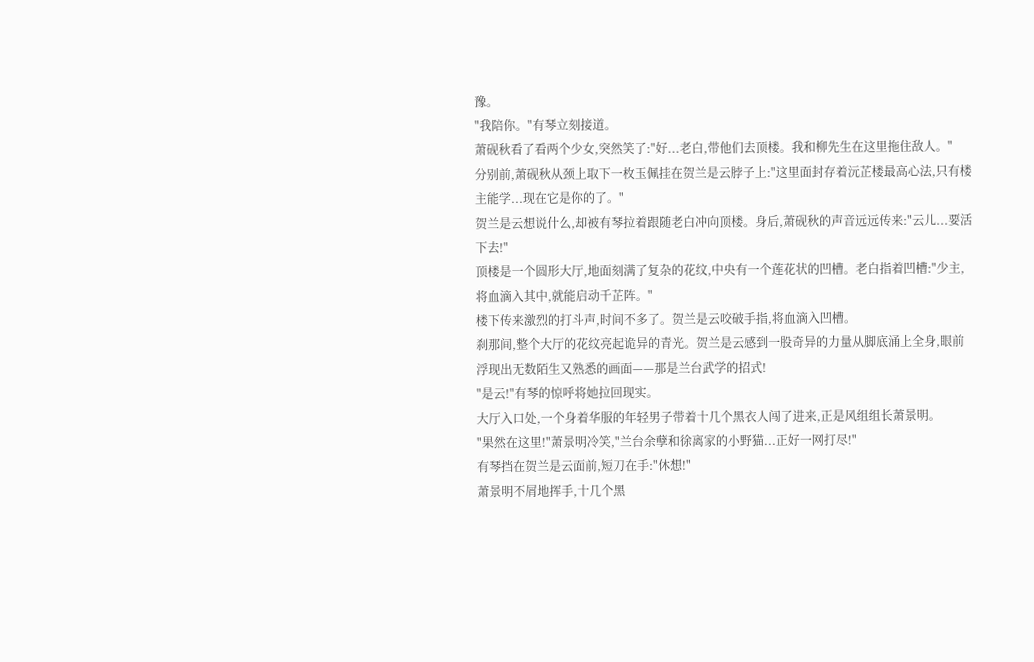豫。
"我陪你。"有琴立刻接道。
萧砚秋看了看两个少女,突然笑了:"好...老白,带他们去顶楼。我和柳先生在这里拖住敌人。"
分别前,萧砚秋从颈上取下一枚玉佩挂在贺兰是云脖子上:"这里面封存着沅芷楼最高心法,只有楼主能学...现在它是你的了。"
贺兰是云想说什么,却被有琴拉着跟随老白冲向顶楼。身后,萧砚秋的声音远远传来:"云儿...要活下去!"
顶楼是一个圆形大厅,地面刻满了复杂的花纹,中央有一个莲花状的凹槽。老白指着凹槽:"少主,将血滴入其中,就能启动千芷阵。"
楼下传来激烈的打斗声,时间不多了。贺兰是云咬破手指,将血滴入凹槽。
刹那间,整个大厅的花纹亮起诡异的青光。贺兰是云感到一股奇异的力量从脚底涌上全身,眼前浮现出无数陌生又熟悉的画面——那是兰台武学的招式!
"是云!"有琴的惊呼将她拉回现实。
大厅入口处,一个身着华服的年轻男子带着十几个黑衣人闯了进来,正是风组组长萧景明。
"果然在这里!"萧景明冷笑,"兰台余孽和徐离家的小野猫...正好一网打尽!"
有琴挡在贺兰是云面前,短刀在手:"休想!"
萧景明不屑地挥手,十几个黑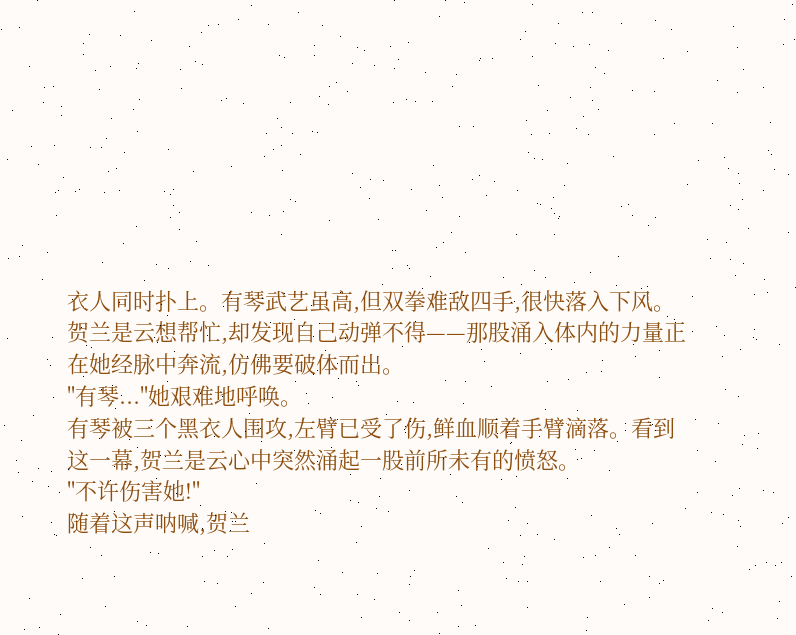衣人同时扑上。有琴武艺虽高,但双拳难敌四手,很快落入下风。
贺兰是云想帮忙,却发现自己动弹不得——那股涌入体内的力量正在她经脉中奔流,仿佛要破体而出。
"有琴..."她艰难地呼唤。
有琴被三个黑衣人围攻,左臂已受了伤,鲜血顺着手臂滴落。看到这一幕,贺兰是云心中突然涌起一股前所未有的愤怒。
"不许伤害她!"
随着这声呐喊,贺兰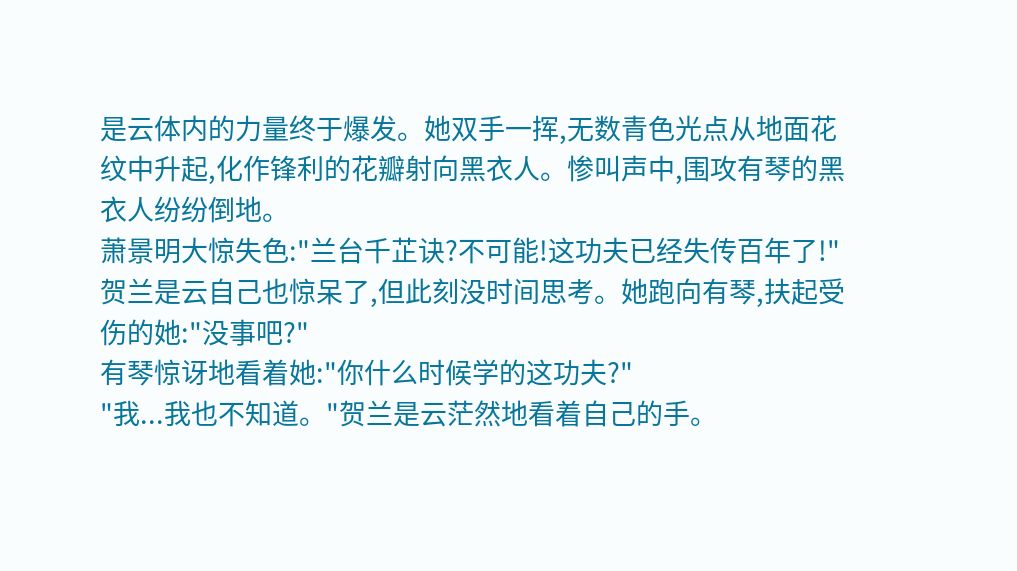是云体内的力量终于爆发。她双手一挥,无数青色光点从地面花纹中升起,化作锋利的花瓣射向黑衣人。惨叫声中,围攻有琴的黑衣人纷纷倒地。
萧景明大惊失色:"兰台千芷诀?不可能!这功夫已经失传百年了!"
贺兰是云自己也惊呆了,但此刻没时间思考。她跑向有琴,扶起受伤的她:"没事吧?"
有琴惊讶地看着她:"你什么时候学的这功夫?"
"我...我也不知道。"贺兰是云茫然地看着自己的手。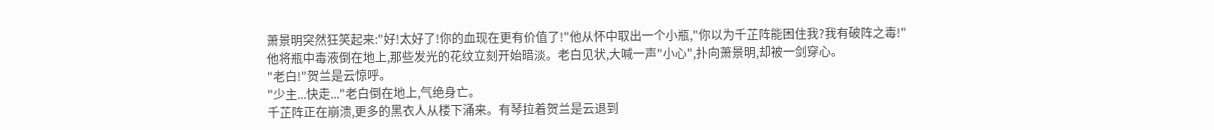萧景明突然狂笑起来:"好!太好了!你的血现在更有价值了!"他从怀中取出一个小瓶,"你以为千芷阵能困住我?我有破阵之毒!"
他将瓶中毒液倒在地上,那些发光的花纹立刻开始暗淡。老白见状,大喊一声"小心",扑向萧景明,却被一剑穿心。
"老白!"贺兰是云惊呼。
"少主...快走..."老白倒在地上,气绝身亡。
千芷阵正在崩溃,更多的黑衣人从楼下涌来。有琴拉着贺兰是云退到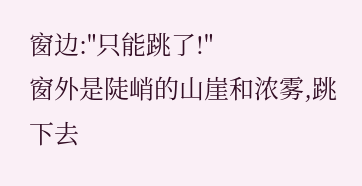窗边:"只能跳了!"
窗外是陡峭的山崖和浓雾,跳下去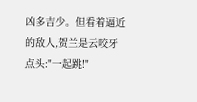凶多吉少。但看着逼近的敌人,贺兰是云咬牙点头:"一起跳!"